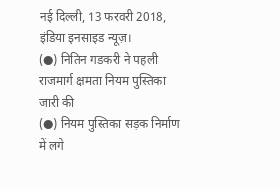नई दिल्ली, 13 फरवरी 2018, इंडिया इनसाइड न्यूज़।
(●) नितिन गडकरी ने पहली राजमार्ग क्षमता नियम पुस्तिका जारी की
(●) नियम पुस्तिका सड़क निर्माण में लगे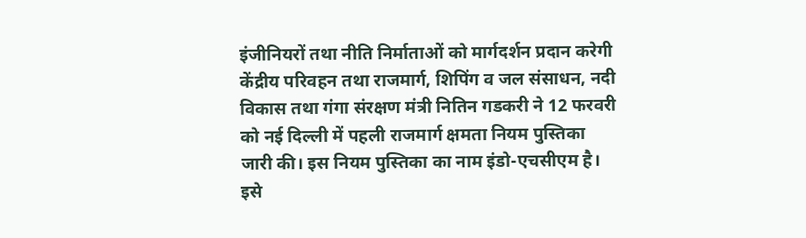इंजीनियरों तथा नीति निर्माताओं को मार्गदर्शन प्रदान करेगी
केंद्रीय परिवहन तथा राजमार्ग, शिपिंग व जल संसाधन, नदी विकास तथा गंगा संरक्षण मंत्री नितिन गडकरी ने 12 फरवरी को नई दिल्ली में पहली राजमार्ग क्षमता नियम पुस्तिका जारी की। इस नियम पुस्तिका का नाम इंडो-एचसीएम है। इसे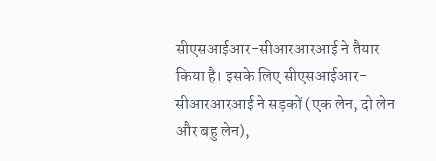सीएसआईआर-सीआरआरआई ने तैयार किया है। इसके लिए सीएसआईआर-सीआरआरआई ने सड़कों (एक लेन, दो लेन और बहु लेन),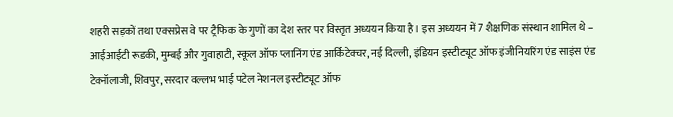शहरी सड़कों तथा एक्सप्रेस वे पर ट्रैफिक के गुणों का देश स्तर पर विस्तृत अध्ययन किया है। इस अध्ययन में 7 शैक्षणिक संस्थान शामिल थे – आईआईटी रूडकी, मुम्बई और गुवाहाटी, स्कूल ऑफ प्लानिंग एंड आर्किटेक्चर, नई दिल्ली, इंडियन इस्टीट्यूट ऑफ इंजीनियरिंग एंड साइंस एंड टेक्नॉलाजी, शिवपुर, सरदार वल्लभ भाई पटेल नेशनल इस्टीट्यूट ऑफ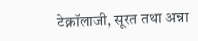टेक्नॉलाजी, सूरत तथा अन्ना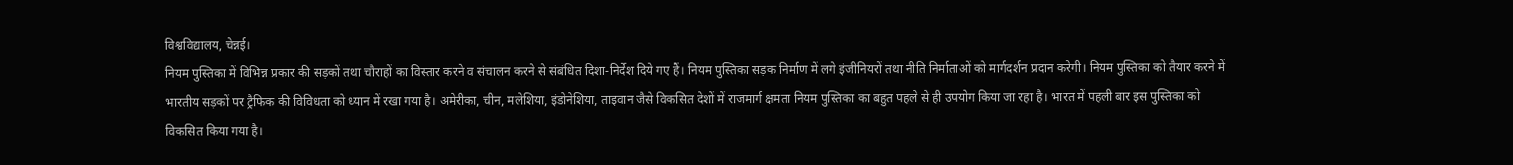विश्वविद्यालय, चेन्नई।
नियम पुस्तिका में विभिन्न प्रकार की सड़कों तथा चौराहों का विस्तार करने व संचालन करने से संबंधित दिशा-निर्देश दिये गए हैं। नियम पुस्तिका सड़क निर्माण में लगे इंजीनियरों तथा नीति निर्माताओं को मार्गदर्शन प्रदान करेगी। नियम पुस्तिका को तैयार करने में भारतीय सड़कों पर ट्रैफिक की विविधता को ध्यान में रखा गया है। अमेरीका, चीन, मलेशिया, इंडोनेशिया, ताइवान जैसे विकसित देशों में राजमार्ग क्षमता नियम पुस्तिका का बहुत पहले से ही उपयोग किया जा रहा है। भारत में पहली बार इस पुस्तिका को विकसित किया गया है।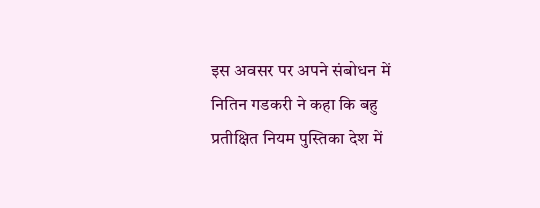इस अवसर पर अपने संबोधन में नितिन गडकरी ने कहा कि बहु प्रतीक्षित नियम पुस्तिका देश में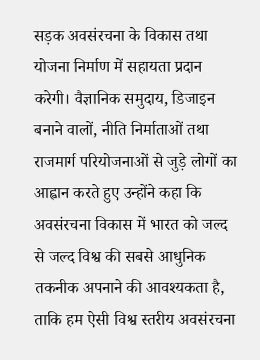सड़क अवसंरचना के विकास तथा योजना निर्माण में सहायता प्रदान करेगी। वैज्ञानिक समुदाय, डिजाइन बनाने वालों, नीति निर्माताओं तथा राजमार्ग परियोजनाओं से जुड़े लोगों का आह्वान करते हुए उन्होंने कहा कि अवसंरचना विकास में भारत को जल्द से जल्द विश्व की सबसे आधुनिक तकनीक अपनाने की आवश्यकता है, ताकि हम ऐसी विश्व स्तरीय अवसंरचना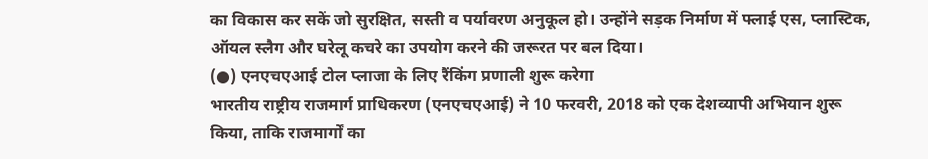का विकास कर सकें जो सुरक्षित, सस्ती व पर्यावरण अनुकूल हो। उन्होंने सड़क निर्माण में फ्लाई एस, प्लास्टिक, ऑयल स्लैग और घरेलू कचरे का उपयोग करने की जरूरत पर बल दिया।
(●) एनएचएआई टोल प्लाजा के लिए रैंकिंग प्रणाली शुरू करेगा
भारतीय राष्ट्रीय राजमार्ग प्राधिकरण (एनएचएआई) ने 10 फरवरी, 2018 को एक देशव्यापी अभियान शुरू किया, ताकि राजमार्गों का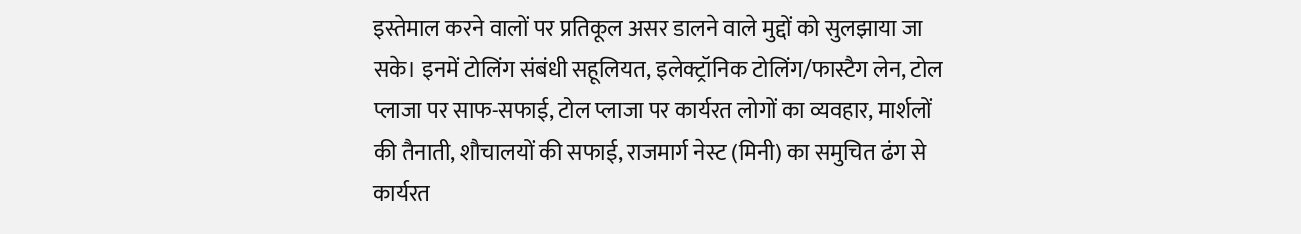इस्तेमाल करने वालों पर प्रतिकूल असर डालने वाले मुद्दों को सुलझाया जा सके। इनमें टोलिंग संबंधी सहूलियत, इलेक्ट्रॉनिक टोलिंग/फास्टैग लेन, टोल प्लाजा पर साफ-सफाई, टोल प्लाजा पर कार्यरत लोगों का व्यवहार, मार्शलों की तैनाती, शौचालयों की सफाई, राजमार्ग नेस्ट (मिनी) का समुचित ढंग से कार्यरत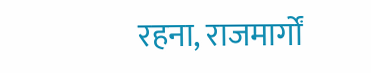रहना, राजमार्गों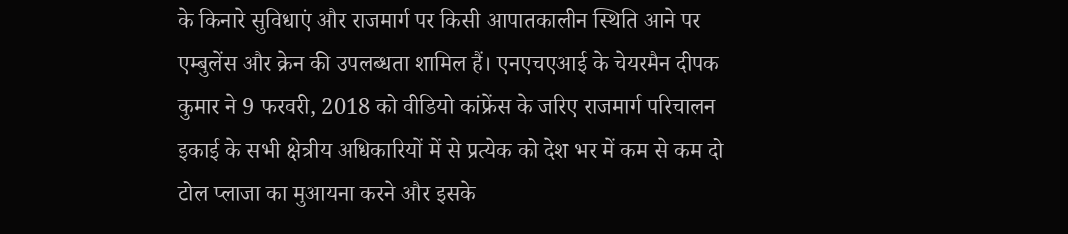के किनारे सुविधाएं और राजमार्ग पर किसी आपातकालीन स्थिति आने पर एम्बुलेंस और क्रेन की उपलब्धता शामिल हैं। एनएचएआई के चेयरमैन दीपक कुमार ने 9 फरवरी, 2018 को वीडियो कांफ्रेंस के जरिए राजमार्ग परिचालन इकाई के सभी क्षेत्रीय अधिकारियों में से प्रत्येक को देश भर में कम से कम दो टोल प्लाजा का मुआयना करने और इसके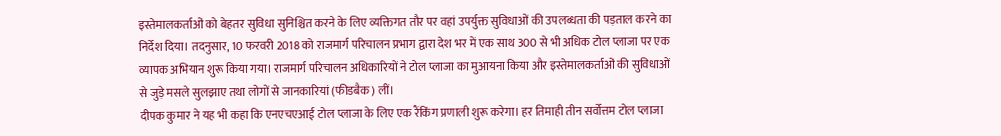इस्तेमालकर्ताओं को बेहतर सुविधा सुनिश्चित करने के लिए व्यक्तिगत तौर पर वहां उपर्युक्त सुविधाओं की उपलब्धता की पड़ताल करने का निर्देश दिया। तदनुसार, 10 फरवरी 2018 को राजमार्ग परिचालन प्रभाग द्वारा देश भर में एक साथ 300 से भी अधिक टोल प्लाजा पर एक व्यापक अभियान शुरू किया गया। राजमार्ग परिचालन अधिकारियों ने टोल प्लाजा का मुआयना किया और इस्तेमालकर्ताओं की सुविधाओं से जुड़े मसले सुलझाए तथा लोगों से जानकारियां (फीडबैक) लीं।
दीपक कुमार ने यह भी कहा कि एनएचएआई टोल प्लाजा के लिए एक रैंकिंग प्रणाली शुरू करेगा। हर तिमाही तीन सर्वोत्तम टोल प्लाजा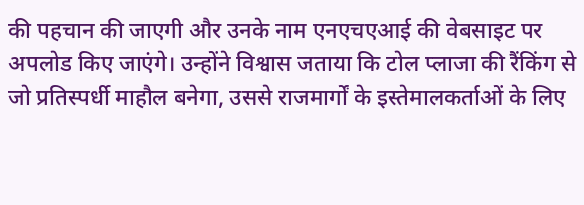की पहचान की जाएगी और उनके नाम एनएचएआई की वेबसाइट पर अपलोड किए जाएंगे। उन्होंने विश्वास जताया कि टोल प्लाजा की रैंकिंग से जो प्रतिस्पर्धी माहौल बनेगा, उससे राजमार्गों के इस्तेमालकर्ताओं के लिए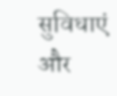सुविधाएं और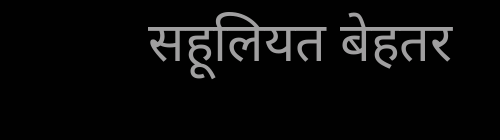सहूलियत बेहतर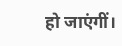हो जाएंगीं।